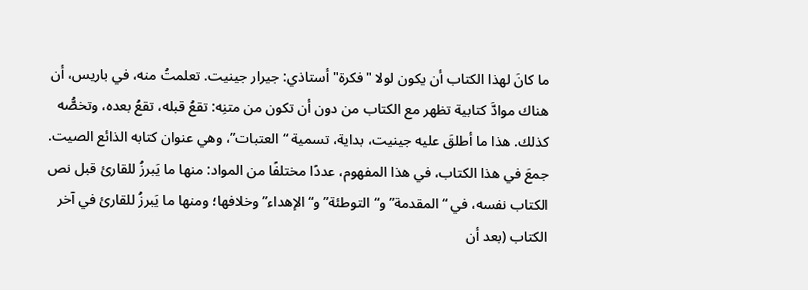ما كانَ لهذا الكتاب أن يكون لولا "فكرة" أستاذي: جيرار جينيت. تعلمتُ منه، في باريس، أن هناك موادَّ كتابية تظهر مع الكتاب من دون أن تكون من متنِه: تقعُ قبله، تقعُ بعده، وتخصُّه كذلك. هذا ما أطلقَ عليه جينيت، بداية، تسمية “العتبات”، وهي عنوان كتابه الذائع الصيت. جمعَ في هذا الكتاب، في هذا المفهوم، عددًا مختلفًا من المواد: منها ما يَبرزُ للقارئ قبل نص الكتاب نفسه، في “المقدمة” و“التوطئة” و“الإهداء” وخلافها؛ ومنها ما يَبرزُ للقارئ في آخر الكتاب (بعد أن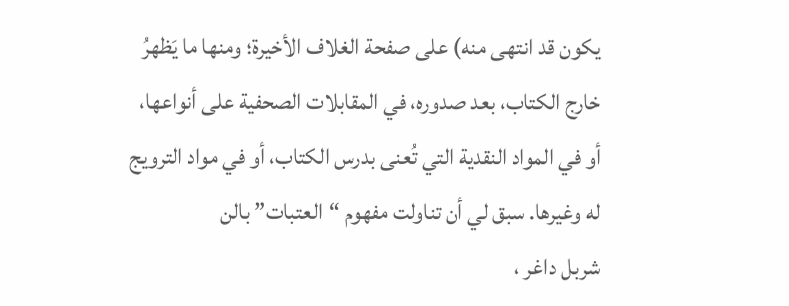يكون قد انتهى منه) على صفحة الغلاف الأخيرة؛ ومنها ما يَظهرُ خارج الكتاب، بعد صدوره، في المقابلات الصحفية على أنواعها، أو في المواد النقدية التي تُعنى بدرس الكتاب، أو في مواد الترويج له وغيرها. سبق لي أن تناولت مفهوم “العتبات” بالن
شربل داغر ،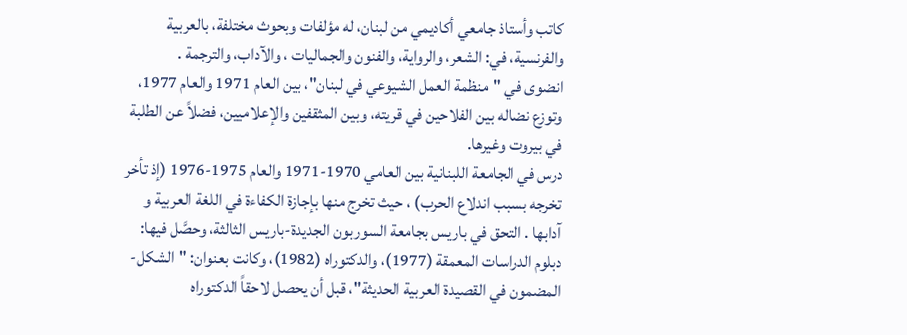كاتب وأستاذ جامعي أكاديمي من لبنان، له مؤلفات وبحوث مختلفة، بالعربية والفرنسية، في: الشعر، والرواية، والفنون والجماليات ، والآداب، والترجمة .
انضوى في "منظمة العمل الشيوعي في لبنان"، بين العام 1971 والعام 1977، وتوزع نضاله بين الفلاحين في قريته، وبين المثقفين والإعلاميين، فضلاً عن الطلبة في بيروت وغيرها.
درس في الجامعة اللبنانية بين العامي 1970-1971 والعام 1975-1976 (إذ تأخر تخرجه بسبب اندلاع الحرب) ، حيث تخرج منها بإجازة الكفاءة في اللغة العربية و آدابها . التحق في باريس بجامعة السوربون الجديدة-باريس الثالثة، وحصَّل فيها: دبلوم الدراسات المعمقة (1977)، والدكتوراه (1982)، وكانت بعنوان: "الشكل-المضمون في القصيدة العربية الحديثة"، قبل أن يحصل لاحقاً الدكتوراه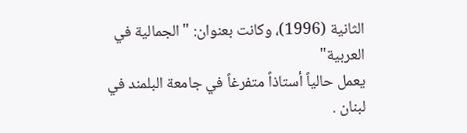الثانية (1996)، وكانت بعنوان: "الجمالية في العربية"
يعمل حالياً أستاذاً متفرغاً في جامعة البلمند في لبنان .